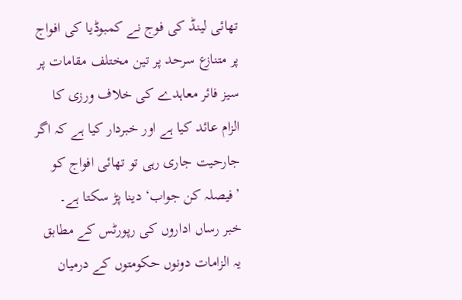تھائی لینڈ کی فوج نے کمبوڈیا کی افواج پر متنازع سرحد پر تین مختلف مقامات پر سیز فائر معاہدے کی خلاف ورزی کا الزام عائد کیا ہے اور خبردار کیا ہے کہ اگر جارحیت جاری رہی تو تھائی افواج کو ’فیصلہ کن جواب‘ دینا پڑ سکتا ہے۔
خبر رساں اداروں کی رپورٹس کے مطابق یہ الزامات دونوں حکومتوں کے درمیان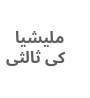ملیشیا کی ثالثی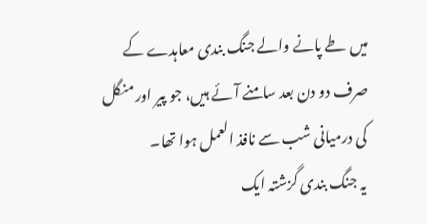میں طے پانے والے جنگ بندی معاہدے کے صرف دو دن بعد سامنے آئے ہیں، جو پیر اور منگل کی درمیانی شب سے نافذ العمل ہوا تھا۔
یہ جنگ بندی گزشتہ ایک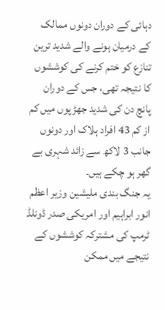دہائی کے دوران دونوں ممالک کے درمیان ہونے والے شدید ترین تنازع کو ختم کرنے کی کوششوں کا نتیجہ تھی، جس کے دوران پانچ دن کی شدید جھڑپوں میں کم از کم 43 افراد ہلاک اور دونوں جانب 3 لاکھ سے زائد شہری بے گھر ہو چکے ہیں۔
یہ جنگ بندی ملیشین وزیر اعظم انور ابراہیم اور امریکی صدر ڈونلڈ ٹرمپ کی مشترکہ کوششوں کے نتیجے میں ممکن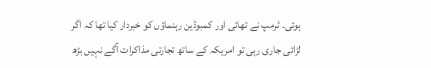ہوئی۔ ٹرمپ نے تھائی اور کمبوڈین رہنماؤں کو خبردار کیا تھا کہ اگر لڑائی جاری رہی تو امریکہ کے ساتھ تجارتی مذاکرات آگے نہیں بڑھ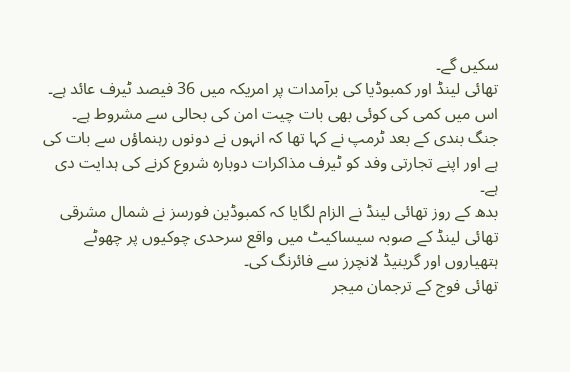سکیں گے۔
تھائی لینڈ اور کمبوڈیا کی برآمدات پر امریکہ میں 36 فیصد ٹیرف عائد ہے۔ اس میں کمی کی کوئی بھی بات چیت امن کی بحالی سے مشروط ہے۔
جنگ بندی کے بعد ٹرمپ نے کہا تھا کہ انہوں نے دونوں رہنماؤں سے بات کی ہے اور اپنے تجارتی وفد کو ٹیرف مذاکرات دوبارہ شروع کرنے کی ہدایت دی ہے۔
بدھ کے روز تھائی لینڈ نے الزام لگایا کہ کمبوڈین فورسز نے شمال مشرقی تھائی لینڈ کے صوبہ سیساکیٹ میں واقع سرحدی چوکیوں پر چھوٹے ہتھیاروں اور گرینیڈ لانچرز سے فائرنگ کی۔
تھائی فوج کے ترجمان میجر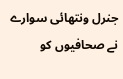جنرل ونتھائی سوارے نے صحافیوں کو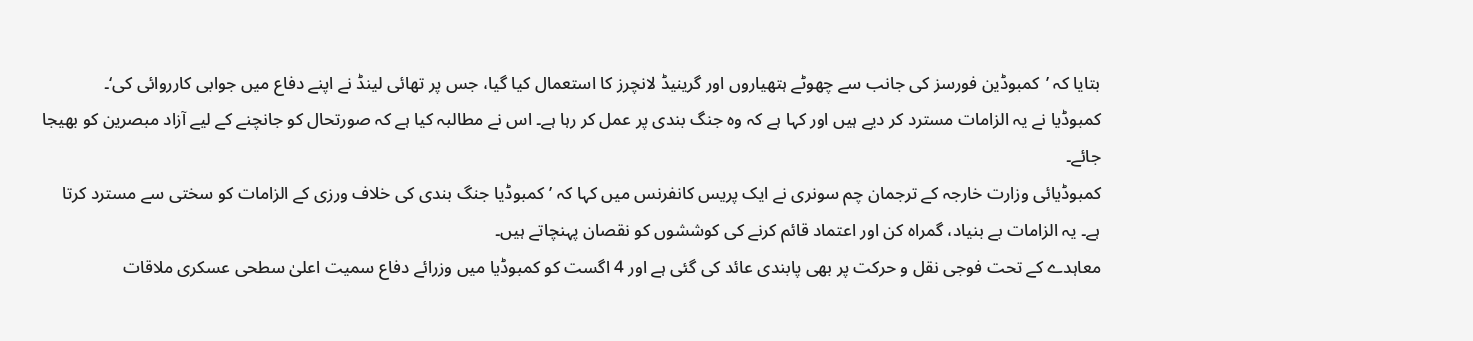بتایا کہ ’کمبوڈین فورسز کی جانب سے چھوٹے ہتھیاروں اور گرینیڈ لانچرز کا استعمال کیا گیا، جس پر تھائی لینڈ نے اپنے دفاع میں جوابی کارروائی کی‘۔
کمبوڈیا نے یہ الزامات مسترد کر دیے ہیں اور کہا ہے کہ وہ جنگ بندی پر عمل کر رہا ہے۔ اس نے مطالبہ کیا ہے کہ صورتحال کو جانچنے کے لیے آزاد مبصرین کو بھیجا جائے۔
کمبوڈیائی وزارت خارجہ کے ترجمان چم سونری نے ایک پریس کانفرنس میں کہا کہ ’کمبوڈیا جنگ بندی کی خلاف ورزی کے الزامات کو سختی سے مسترد کرتا ہے۔ یہ الزامات بے بنیاد، گمراہ کن اور اعتماد قائم کرنے کی کوششوں کو نقصان پہنچاتے ہیں۔
معاہدے کے تحت فوجی نقل و حرکت پر بھی پابندی عائد کی گئی ہے اور 4 اگست کو کمبوڈیا میں وزرائے دفاع سمیت اعلیٰ سطحی عسکری ملاقات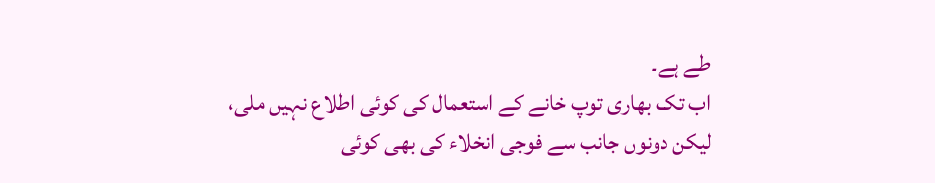طے ہے۔
اب تک بھاری توپ خانے کے استعمال کی کوئی اطلاع نہیں ملی، لیکن دونوں جانب سے فوجی انخلاء کی بھی کوئی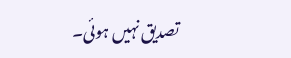تصدیق نہیں ہوئی۔